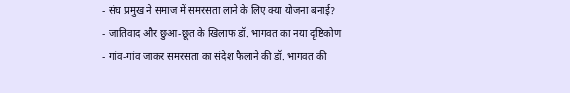- संघ प्रमुख ने समाज में समरसता लाने के लिए क्या योजना बनाई?
- जातिवाद और छुआ-छूत के खिलाफ डॉ. भागवत का नया दृष्टिकोण
- गांव-गांव जाकर समरसता का संदेश फैलाने की डॉ. भागवत की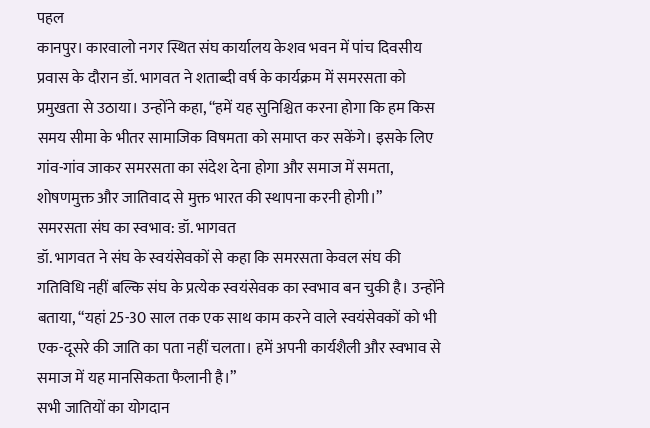पहल
कानपुर। कारवालो नगर स्थित संघ कार्यालय केशव भवन में पांच दिवसीय प्रवास के दौरान डॉ. भागवत ने शताब्दी वर्ष के कार्यक्रम में समरसता को प्रमुखता से उठाया। उन्होंने कहा, “हमें यह सुनिश्चित करना होगा कि हम किस समय सीमा के भीतर सामाजिक विषमता को समाप्त कर सकेंगे। इसके लिए गांव-गांव जाकर समरसता का संदेश देना होगा और समाज में समता, शोषणमुक्त और जातिवाद से मुक्त भारत की स्थापना करनी होगी।”
समरसता संघ का स्वभाव: डॉ. भागवत
डॉ. भागवत ने संघ के स्वयंसेवकों से कहा कि समरसता केवल संघ की गतिविधि नहीं बल्कि संघ के प्रत्येक स्वयंसेवक का स्वभाव बन चुकी है। उन्होंने बताया, “यहां 25-30 साल तक एक साथ काम करने वाले स्वयंसेवकों को भी एक-दूसरे की जाति का पता नहीं चलता। हमें अपनी कार्यशैली और स्वभाव से समाज में यह मानसिकता फैलानी है।”
सभी जातियों का योगदान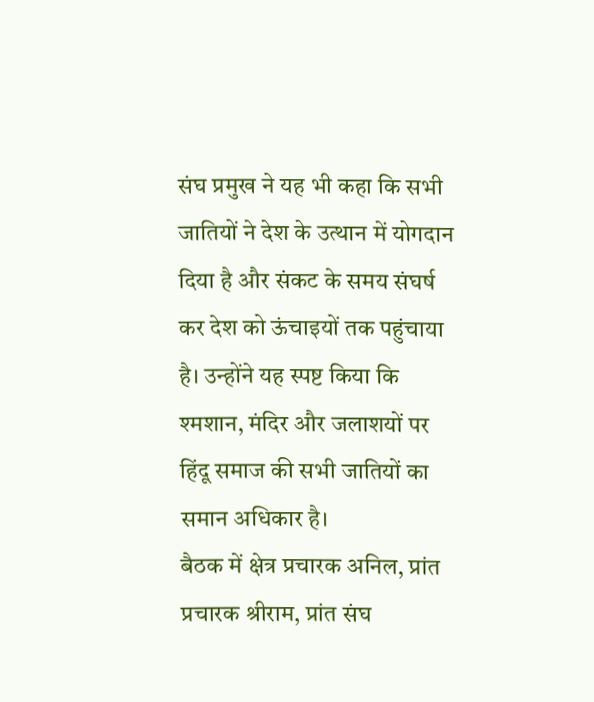संघ प्रमुख ने यह भी कहा कि सभी जातियों ने देश के उत्थान में योगदान दिया है और संकट के समय संघर्ष कर देश को ऊंचाइयों तक पहुंचाया है। उन्होंने यह स्पष्ट किया कि श्मशान, मंदिर और जलाशयों पर हिंदू समाज की सभी जातियों का समान अधिकार है।
बैठक में क्षेत्र प्रचारक अनिल, प्रांत प्रचारक श्रीराम, प्रांत संघ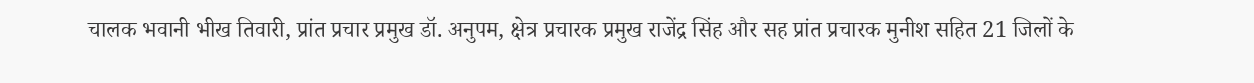चालक भवानी भीख तिवारी, प्रांत प्रचार प्रमुख डॉ. अनुपम, क्षेत्र प्रचारक प्रमुख राजेंद्र सिंह और सह प्रांत प्रचारक मुनीश सहित 21 जिलों के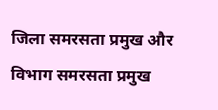जिला समरसता प्रमुख और विभाग समरसता प्रमुख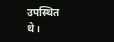उपस्थित थे।